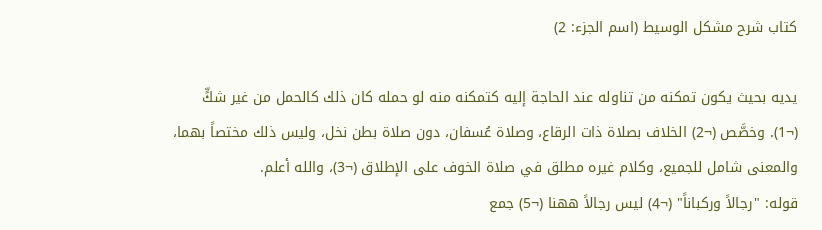كتاب شرح مشكل الوسيط (اسم الجزء: 2)

يديه بحيث يكون تمكنه من تناوله عند الحاجة إليه كتمكنه منه لو حمله كان ذلك كالحمل من غير شكٍّ (¬1). وخصَّص (¬2) الخلاف بصلاة ذات الرقاع، وصلاة عُسفان، دون صلاة بطن نخل، وليس ذلك مختصاً بهما، والمعنى شامل للجميع، وكلام غيره مطلق في صلاة الخوف على الإطلاق (¬3)، والله أعلم.
قوله: "رجالاً وركباناً" (¬4) ليس رجالاً ههنا (¬5) جمع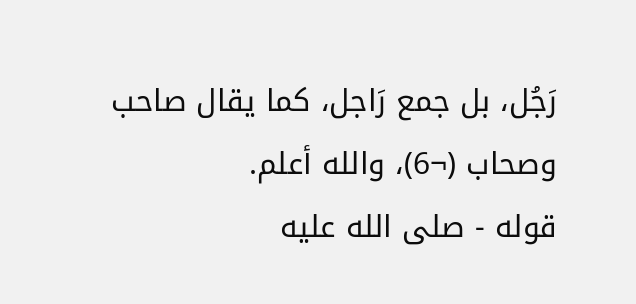رَجُل، بل جمع رَاجل، كما يقال صاحب وصحاب (¬6)، والله أعلم.
قوله - صلى الله عليه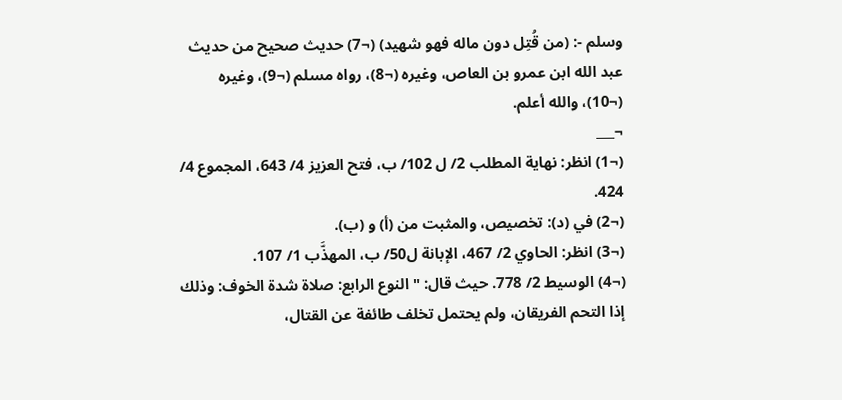وسلم -: (من قُتِل دون ماله فهو شهيد) (¬7) حديث صحيح من حديث عبد الله ابن عمرو بن العاص، وغيره (¬8)، رواه مسلم (¬9)، وغيره (¬10)، والله أعلم.
¬___
(¬1) انظر: نهاية المطلب 2/ ل 102/ ب، فتح العزيز 4/ 643، المجموع 4/ 424.
(¬2) في (د): تخصيص، والمثبت من (أ) و (ب).
(¬3) انظر: الحاوي 2/ 467، الإبانة ل50/ ب، المهذَّب 1/ 107.
(¬4) الوسيط 2/ 778. حيث قال: "النوع الرابع: صلاة شدة الخوف: وذلك إذا التحم الفريقان، ولم يحتمل تخلف طائفة عن القتال،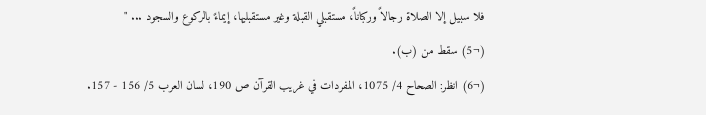فلا سبيل إلا الصلاة رجالاً وركباناً، مستقبلي القبلة وغير مستقبليها، إيماءً بالركوع والسجود ... "
(¬5) سقط من (ب).
(¬6) انظر: الصحاح 4/ 1075، المفردات في غريب القرآن ص 190، لسان العرب 5/ 156 - 157.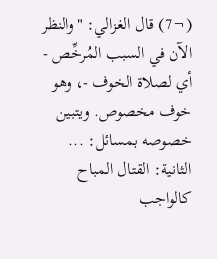(¬7) قال الغزالي: "والنظر الآن في السبب المُرخِّص - أي لصلاة الخوف -، وهو خوف مخصوص. ويتبين خصوصه بمسائل: ... الثانية: القتال المباح كالواجب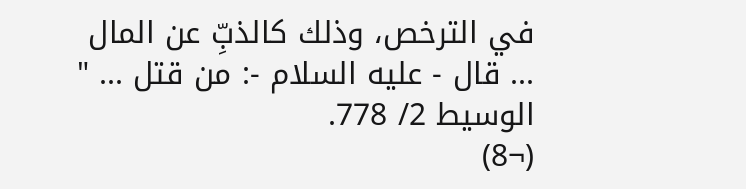في الترخص، وذلك كالذبِّ عن المال ... قال - عليه السلام -: من قتل ... " الوسيط 2/ 778.
(¬8)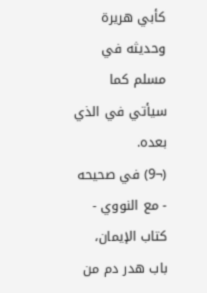كأبي هريرة وحديثه في مسلم كما سيأتي في الذي بعده.
(¬9) في صحيحه - مع النووي - كتاب الإيمان، باب هدر دم من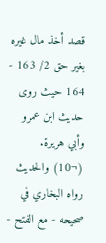قصد أخذ مال غيره بغير حق 2/ 163 - 164 حيث روى حديث ابن عمرو وأبي هريرة.
(¬10) والحديث رواه البخاري في صحيحه - مع الفتح -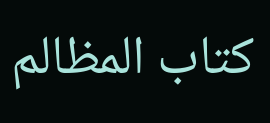كتاب المظالم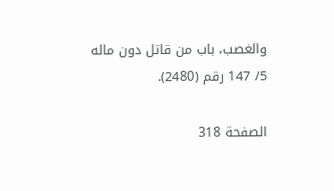والغصب، باب من قاتل دون ماله 5/ 147 رقم (2480).

الصفحة 318